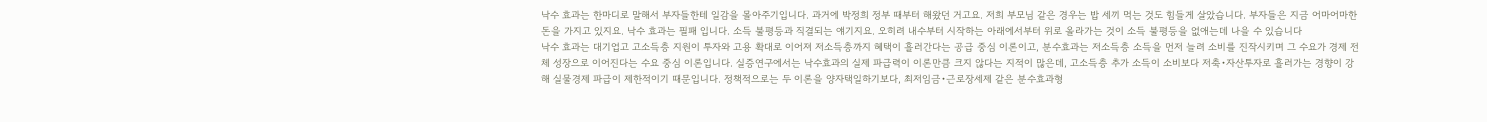낙수 효과는 한마디로 말해서 부자들한테 일감을 몰아주기입니다. 과거에 박정희 정부 때부터 해왔던 거고요. 저희 부모님 같은 경우는 밥 세끼 먹는 것도 힘들게 살았습니다. 부자들은 지금 어마어마한 돈을 가지고 있지요. 낙수 효과는 필패 입니다. 소득 불평등과 직결되는 얘기지요. 오히려 내수부터 시작하는 아래에서부터 위로 올라가는 것이 소득 불평등을 없애는데 나을 수 있습니다
낙수 효과는 대기업고 고소득층 지원이 투자와 고용 확대로 이어져 저소득층까지 혜택이 흘러간다는 공급 중심 이론이고, 분수효과는 저소득층 소득을 먼저 늘려 소비를 진작시키며 그 수요가 경제 전체 성장으로 이어진다는 수요 중심 이론입니다. 실증연구에서는 낙수효과의 실제 파급력이 이론만큼 크지 않다는 지적이 많은데, 고소득층 추가 소득이 소비보다 저축•자산투자로 흘러가는 경향이 강해 실물경제 파급이 제한적이기 때문입니다. 정책적으로는 두 이론을 양자택일하기보다, 최저임금•근로장세제 같은 분수효과형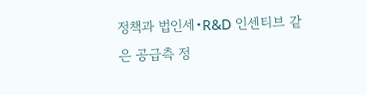정책과 법인세•R&D 인센티브 같은 공급측 정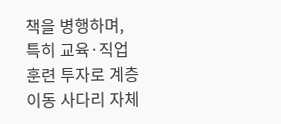책을 병행하며, 특히 교육·직업훈련 투자로 계층이동 사다리 자체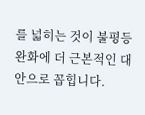를 넓히는 것이 불평등 완화에 더 근본적인 대안으로 꼽힙니다.